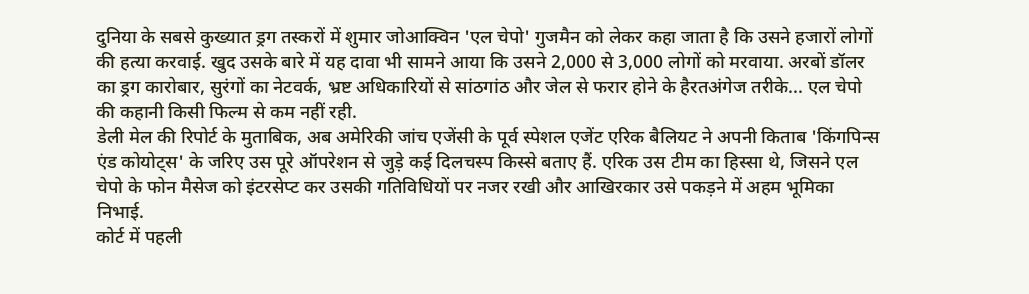दुनिया के सबसे कुख्यात ड्रग तस्करों में शुमार जोआक्विन 'एल चेपो' गुजमैन को लेकर कहा जाता है कि उसने हजारों लोगों की हत्या करवाई. खुद उसके बारे में यह दावा भी सामने आया कि उसने 2,000 से 3,000 लोगों को मरवाया. अरबों डॉलर का ड्रग कारोबार, सुरंगों का नेटवर्क, भ्रष्ट अधिकारियों से सांठगांठ और जेल से फरार होने के हैरतअंगेज तरीके... एल चेपो की कहानी किसी फिल्म से कम नहीं रही.
डेली मेल की रिपोर्ट के मुताबिक, अब अमेरिकी जांच एजेंसी के पूर्व स्पेशल एजेंट एरिक बैलियट ने अपनी किताब 'किंगपिन्स एंड कोयोट्स' के जरिए उस पूरे ऑपरेशन से जुड़े कई दिलचस्प किस्से बताए हैं. एरिक उस टीम का हिस्सा थे, जिसने एल चेपो के फोन मैसेज को इंटरसेप्ट कर उसकी गतिविधियों पर नजर रखी और आखिरकार उसे पकड़ने में अहम भूमिका निभाई.
कोर्ट में पहली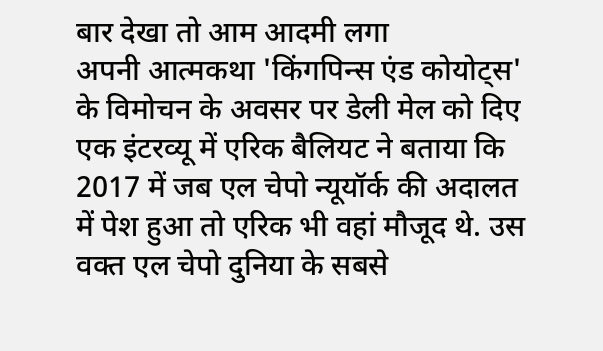बार देखा तो आम आदमी लगा
अपनी आत्मकथा 'किंगपिन्स एंड कोयोट्स' के विमोचन के अवसर पर डेली मेल को दिए एक इंटरव्यू में एरिक बैलियट ने बताया कि 2017 में जब एल चेपो न्यूयॉर्क की अदालत में पेश हुआ तो एरिक भी वहां मौजूद थे. उस वक्त एल चेपो दुनिया के सबसे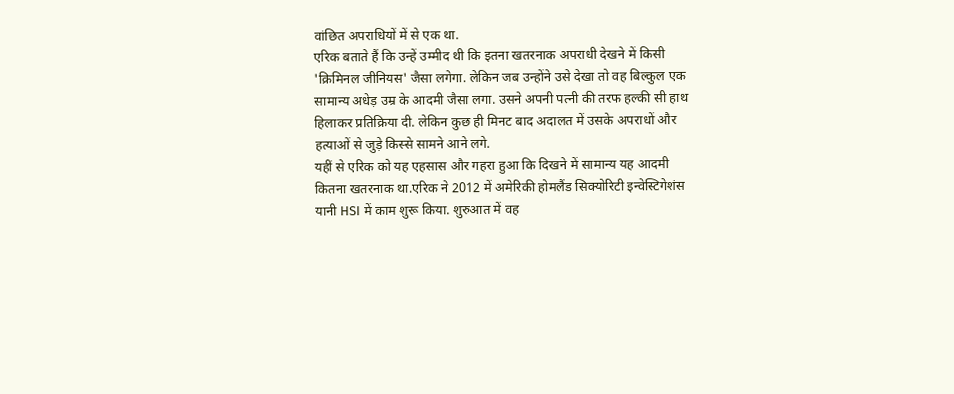वांछित अपराधियों में से एक था.
एरिक बताते हैं कि उन्हें उम्मीद थी कि इतना खतरनाक अपराधी देखने में किसी 'क्रिमिनल जीनियस' जैसा लगेगा. लेकिन जब उन्होंने उसे देखा तो वह बिल्कुल एक सामान्य अधेड़ उम्र के आदमी जैसा लगा. उसने अपनी पत्नी की तरफ हल्की सी हाथ हिलाकर प्रतिक्रिया दी. लेकिन कुछ ही मिनट बाद अदालत में उसके अपराधों और हत्याओं से जुड़े किस्से सामने आने लगे.
यहीं से एरिक को यह एहसास और गहरा हुआ कि दिखने में सामान्य यह आदमी कितना खतरनाक था.एरिक ने 2012 में अमेरिकी होमलैंड सिक्योरिटी इन्वेस्टिगेशंस यानी HSI में काम शुरू किया. शुरुआत में वह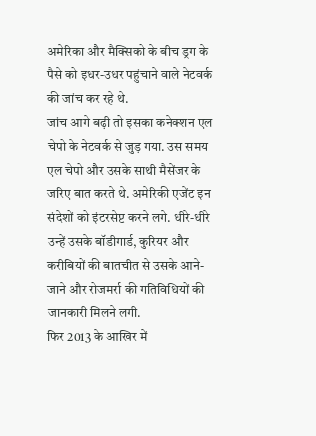अमेरिका और मैक्सिको के बीच ड्रग के पैसे को इधर-उधर पहुंचाने वाले नेटवर्क की जांच कर रहे थे.
जांच आगे बढ़ी तो इसका कनेक्शन एल चेपो के नेटवर्क से जुड़ गया. उस समय एल चेपो और उसके साथी मैसेंजर के जरिए बात करते थे. अमेरिकी एजेंट इन संदेशों को इंटरसेप्ट करने लगे. धीरे-धीरे उन्हें उसके बॉडीगार्ड, कुरियर और करीबियों की बातचीत से उसके आने-जाने और रोजमर्रा की गतिविधियों की जानकारी मिलने लगी.
फिर 2013 के आखिर में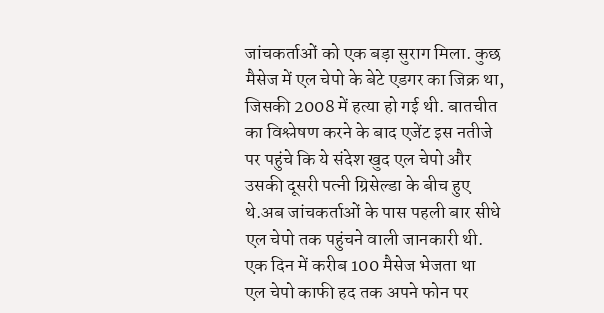जांचकर्ताओं को एक बड़ा सुराग मिला. कुछ मैसेज में एल चेपो के बेटे एडगर का जिक्र था, जिसकी 2008 में हत्या हो गई थी. बातचीत का विश्लेषण करने के बाद एजेंट इस नतीजे पर पहुंचे कि ये संदेश खुद एल चेपो और उसकी दूसरी पत्नी ग्रिसेल्डा के बीच हुए थे.अब जांचकर्ताओं के पास पहली बार सीधे एल चेपो तक पहुंचने वाली जानकारी थी.
एक दिन में करीब 100 मैसेज भेजता था
एल चेपो काफी हद तक अपने फोन पर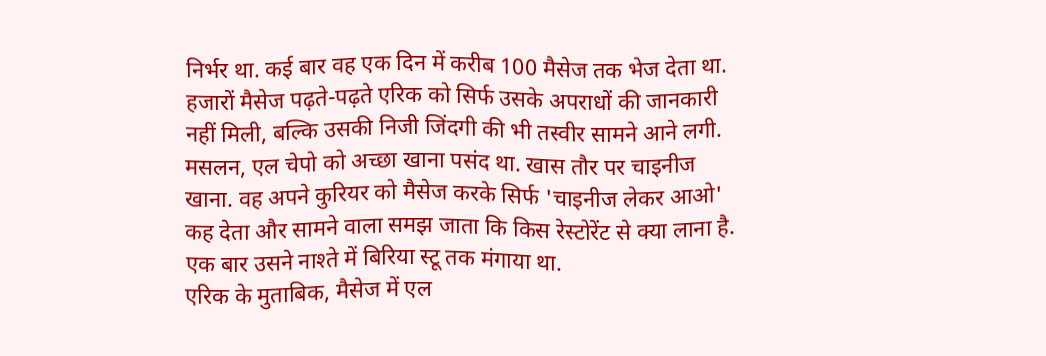निर्भर था. कई बार वह एक दिन में करीब 100 मैसेज तक भेज देता था. हजारों मैसेज पढ़ते-पढ़ते एरिक को सिर्फ उसके अपराधों की जानकारी नहीं मिली, बल्कि उसकी निजी जिंदगी की भी तस्वीर सामने आने लगी.
मसलन, एल चेपो को अच्छा खाना पसंद था. खास तौर पर चाइनीज खाना. वह अपने कुरियर को मैसेज करके सिर्फ 'चाइनीज लेकर आओ' कह देता और सामने वाला समझ जाता कि किस रेस्टोरेंट से क्या लाना है. एक बार उसने नाश्ते में बिरिया स्टू तक मंगाया था.
एरिक के मुताबिक, मैसेज में एल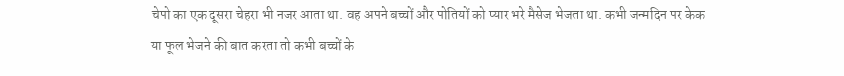चेपो का एक दूसरा चेहरा भी नजर आता था. वह अपने बच्चों और पोतियों को प्यार भरे मैसेज भेजता था. कभी जन्मदिन पर केक या फूल भेजने की बात करता तो कभी बच्चों के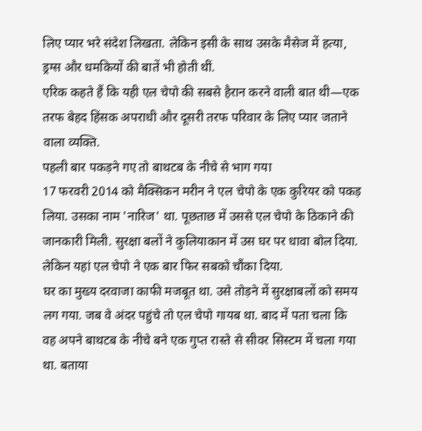लिए प्यार भरे संदेश लिखता. लेकिन इसी के साथ उसके मैसेज में हत्या, ड्रग्स और धमकियों की बातें भी होती थीं.
एरिक कहते हैं कि यही एल चेपो की सबसे हैरान करने वाली बात थी—एक तरफ बेहद हिंसक अपराधी और दूसरी तरफ परिवार के लिए प्यार जताने वाला व्यक्ति.
पहली बार पकड़ने गए तो बाथटब के नीचे से भाग गया
17 फरवरी 2014 को मैक्सिकन मरीन ने एल चेपो के एक कुरियर को पकड़ लिया. उसका नाम 'नारिज' था. पूछताछ में उससे एल चेपो के ठिकाने की जानकारी मिली. सुरक्षा बलों ने कुलियाकान में उस घर पर धावा बोल दिया. लेकिन यहां एल चेपो ने एक बार फिर सबको चौंका दिया.
घर का मुख्य दरवाजा काफी मजबूत था. उसे तोड़ने में सुरक्षाबलों को समय लग गया. जब वे अंदर पहुंचे तो एल चेपो गायब था. बाद में पता चला कि वह अपने बाथटब के नीचे बने एक गुप्त रास्ते से सीवर सिस्टम में चला गया था. बताया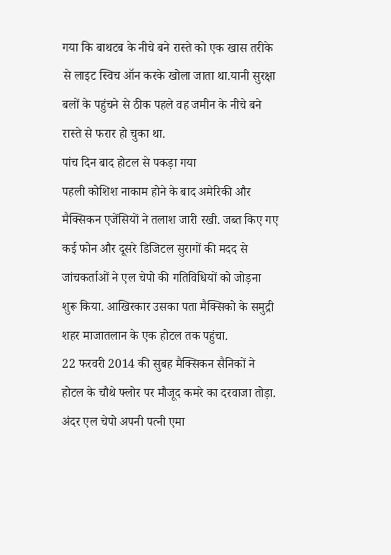गया कि बाथटब के नीचे बने रास्ते को एक खास तरीके से लाइट स्विच ऑन करके खोला जाता था.यानी सुरक्षा बलों के पहुंचने से ठीक पहले वह जमीन के नीचे बने रास्ते से फरार हो चुका था.
पांच दिन बाद होटल से पकड़ा गया
पहली कोशिश नाकाम होने के बाद अमेरिकी और मैक्सिकन एजेंसियों ने तलाश जारी रखी. जब्त किए गए कई फोन और दूसरे डिजिटल सुरागों की मदद से जांचकर्ताओं ने एल चेपो की गतिविधियों को जोड़ना शुरू किया. आखिरकार उसका पता मैक्सिको के समुद्री शहर माजातलान के एक होटल तक पहुंचा.
22 फरवरी 2014 की सुबह मैक्सिकन सैनिकों ने होटल के चौथे फ्लोर पर मौजूद कमरे का दरवाजा तोड़ा. अंदर एल चेपो अपनी पत्नी एमा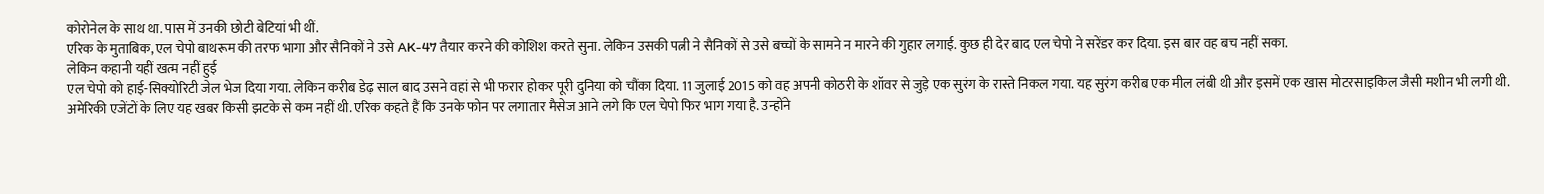कोरोनेल के साथ था. पास में उनकी छोटी बेटियां भी थीं.
एरिक के मुताबिक, एल चेपो बाथरूम की तरफ भागा और सैनिकों ने उसे AK-47 तैयार करने की कोशिश करते सुना. लेकिन उसकी पत्नी ने सैनिकों से उसे बच्चों के सामने न मारने की गुहार लगाई. कुछ ही देर बाद एल चेपो ने सरेंडर कर दिया. इस बार वह बच नहीं सका.
लेकिन कहानी यहीं खत्म नहीं हुई
एल चेपो को हाई-सिक्योरिटी जेल भेज दिया गया. लेकिन करीब डेढ़ साल बाद उसने वहां से भी फरार होकर पूरी दुनिया को चौंका दिया. 11 जुलाई 2015 को वह अपनी कोठरी के शॉवर से जुड़े एक सुरंग के रास्ते निकल गया. यह सुरंग करीब एक मील लंबी थी और इसमें एक खास मोटरसाइकिल जैसी मशीन भी लगी थी.
अमेरिकी एजेंटों के लिए यह खबर किसी झटके से कम नहीं थी. एरिक कहते हैं कि उनके फोन पर लगातार मैसेज आने लगे कि एल चेपो फिर भाग गया है. उन्होंने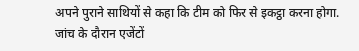अपने पुराने साथियों से कहा कि टीम को फिर से इकट्ठा करना होगा.
जांच के दौरान एजेंटों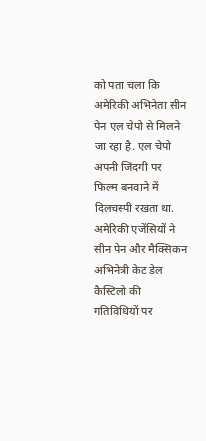को पता चला कि अमेरिकी अभिनेता सीन पेन एल चेपो से मिलने जा रहा है. एल चेपो अपनी जिंदगी पर फिल्म बनवाने में दिलचस्पी रखता था. अमेरिकी एजेंसियों ने सीन पेन और मैक्सिकन अभिनेत्री केट डेल कैस्टिलो की गतिविधियों पर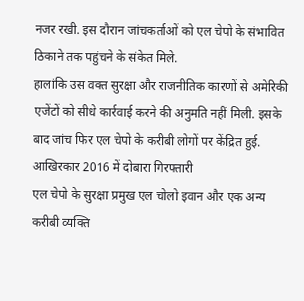नजर रखी. इस दौरान जांचकर्ताओं को एल चेपो के संभावित ठिकाने तक पहुंचने के संकेत मिले.
हालांकि उस वक्त सुरक्षा और राजनीतिक कारणों से अमेरिकी एजेंटों को सीधे कार्रवाई करने की अनुमति नहीं मिली. इसके बाद जांच फिर एल चेपो के करीबी लोगों पर केंद्रित हुई.
आखिरकार 2016 में दोबारा गिरफ्तारी
एल चेपो के सुरक्षा प्रमुख एल चोलो इवान और एक अन्य करीबी व्यक्ति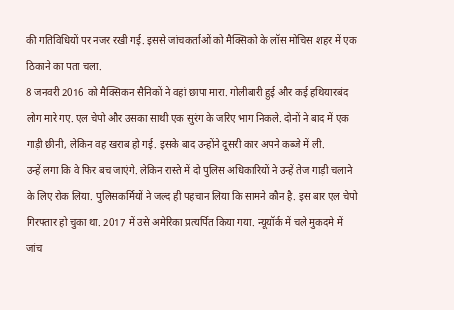की गतिविधियों पर नजर रखी गई. इससे जांचकर्ताओं को मैक्सिको के लॉस मोचिस शहर में एक ठिकाने का पता चला.
8 जनवरी 2016 को मैक्सिकन सैनिकों ने वहां छापा मारा. गोलीबारी हुई और कई हथियारबंद लोग मारे गए. एल चेपो और उसका साथी एक सुरंग के जरिए भाग निकले. दोनों ने बाद में एक गाड़ी छीनी, लेकिन वह खराब हो गई. इसके बाद उन्होंने दूसरी कार अपने कब्जे में ली.
उन्हें लगा कि वे फिर बच जाएंगे. लेकिन रास्ते में दो पुलिस अधिकारियों ने उन्हें तेज गाड़ी चलाने के लिए रोक लिया. पुलिसकर्मियों ने जल्द ही पहचान लिया कि सामने कौन है. इस बार एल चेपो गिरफ्तार हो चुका था. 2017 में उसे अमेरिका प्रत्यर्पित किया गया. न्यूयॉर्क में चले मुकदमे में जांच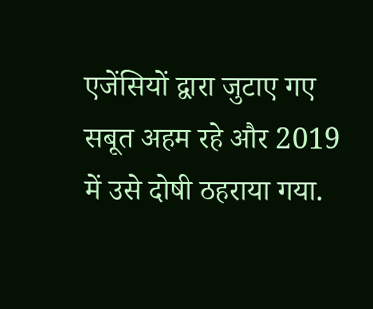एजेंसियों द्वारा जुटाए गए सबूत अहम रहे और 2019 में उसे दोषी ठहराया गया.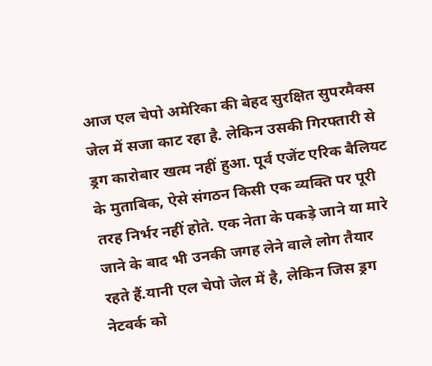आज एल चेपो अमेरिका की बेहद सुरक्षित सुपरमैक्स जेल में सजा काट रहा है. लेकिन उसकी गिरफ्तारी से ड्रग कारोबार खत्म नहीं हुआ. पूर्व एजेंट एरिक बैलियट के मुताबिक, ऐसे संगठन किसी एक व्यक्ति पर पूरी तरह निर्भर नहीं होते. एक नेता के पकड़े जाने या मारे जाने के बाद भी उनकी जगह लेने वाले लोग तैयार रहते हैं.यानी एल चेपो जेल में है, लेकिन जिस ड्रग नेटवर्क को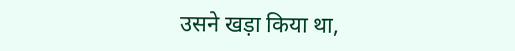उसने खड़ा किया था,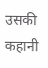उसकी कहानी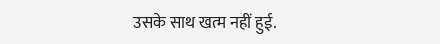उसके साथ खत्म नहीं हुई.